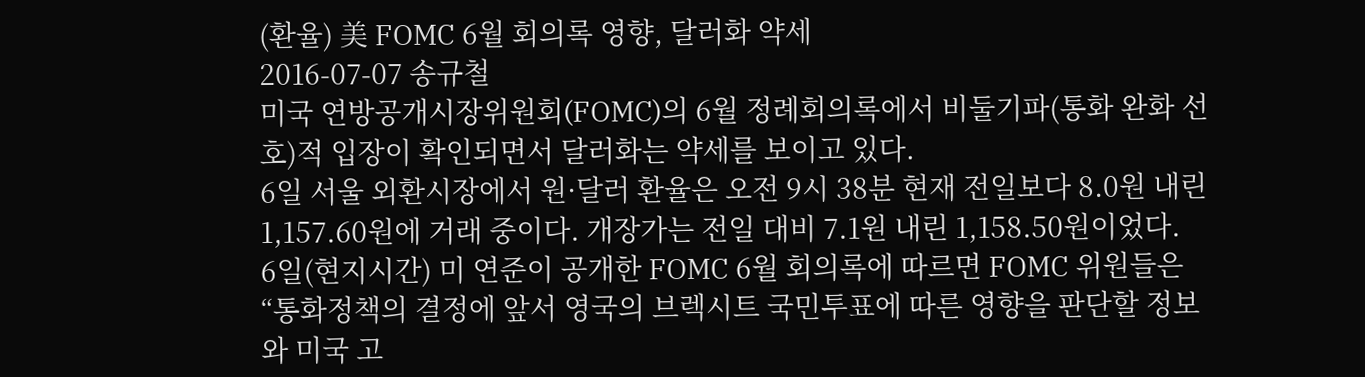(환율) 美 FOMC 6월 회의록 영향, 달러화 약세
2016-07-07 송규철
미국 연방공개시장위원회(FOMC)의 6월 정례회의록에서 비둘기파(통화 완화 선호)적 입장이 확인되면서 달러화는 약세를 보이고 있다.
6일 서울 외환시장에서 원·달러 환율은 오전 9시 38분 현재 전일보다 8.0원 내린 1,157.60원에 거래 중이다. 개장가는 전일 대비 7.1원 내린 1,158.50원이었다.
6일(현지시간) 미 연준이 공개한 FOMC 6월 회의록에 따르면 FOMC 위원들은 “통화정책의 결정에 앞서 영국의 브렉시트 국민투표에 따른 영향을 판단할 정보와 미국 고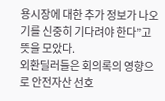용시장에 대한 추가 정보가 나오기를 신중히 기다려야 한다”고 뜻을 모았다.
외환딜러들은 회의록의 영향으로 안전자산 선호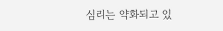심리는 약화되고 있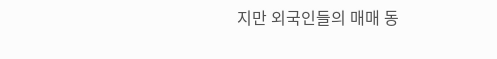지만 외국인들의 매매 동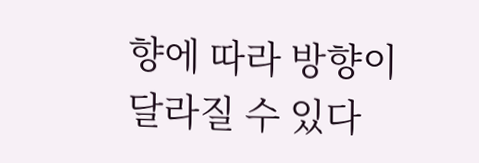향에 따라 방향이 달라질 수 있다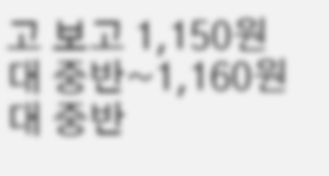고 보고 1,150원대 중반~1,160원대 중반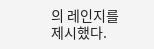의 레인지를 제시했다.